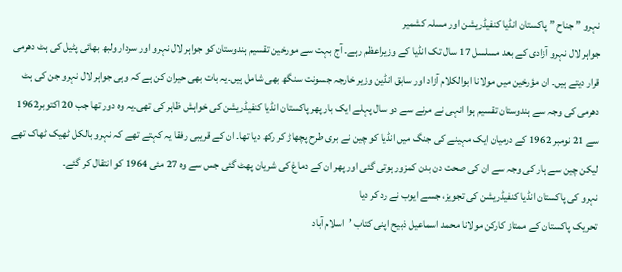نہرو ” جناح ” پاکستان انڈیا کنفیڈریشن اور مسلہ کشمیر
جواہر لال نہرو آزادی کے بعد مسلسل 17 سال تک انڈیا کے وزیراعظم رہے۔ آج بہت سے مورخین تقسیم ہندوستان کو جواہر لال نہرو اور سردار ولبھ بھائی پٹیل کی ہٹ دھرمی قرار دیتے ہیں۔ ان مؤرخین میں مولانا ابوالکلام آزاد اور سابق انڈین وزیر خارجہ جسونت سنگھ بھی شامل ہیں۔یہ بات بھی حیران کن ہے کہ وہی جواہر لال نہرو جن کی ہٹ دھرمی کی وجہ سے ہندوستان تقسیم ہوا انہی نے مرنے سے دو سال پہلے ایک بار پھر پاکستان انڈیا کنفیڈریشن کی خواہش ظاہر کی تھی۔یہ وہ دور تھا جب 20 اکتوبر1962 سے 21 نومبر 1962 کے درمیان ایک مہینے کی جنگ میں انڈیا کو چین نے بری طرح پچھاڑ کر رکھ دیا تھا۔ ان کے قریبی رفقا یہ کہتے تھے کہ نہرو بالکل ٹھیک ٹھاک تھے لیکن چین سے ہار کی وجہ سے ان کی صحت دن بدن کمزور ہوتی گئی اور پھر ان کے دماغ کی شریان پھٹ گئی جس سے وہ 27 مئی 1964 کو انتقال کر گئے۔
نہرو کی پاکستان انڈیا کنفیڈریشن کی تجویز، جسے ایوب نے رد کر دیا
تحریک پاکستان کے ممتاز کارکن مولانا محمد اسماعیل ذبیح اپنی کتاب ’اسلام آباد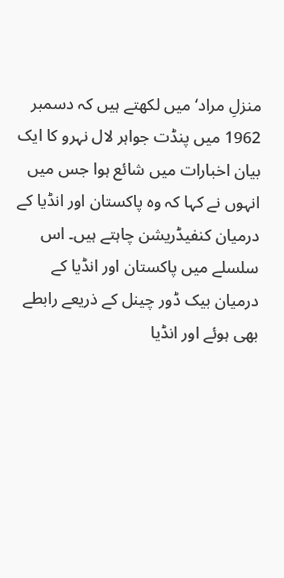منزلِ مراد‘ میں لکھتے ہیں کہ دسمبر 1962 میں پنڈت جواہر لال نہرو کا ایک بیان اخبارات میں شائع ہوا جس میں انہوں نے کہا کہ وہ پاکستان اور انڈیا کے درمیان کنفیڈریشن چاہتے ہیں۔ اس سلسلے میں پاکستان اور انڈیا کے درمیان بیک ڈور چینل کے ذریعے رابطے بھی ہوئے اور انڈیا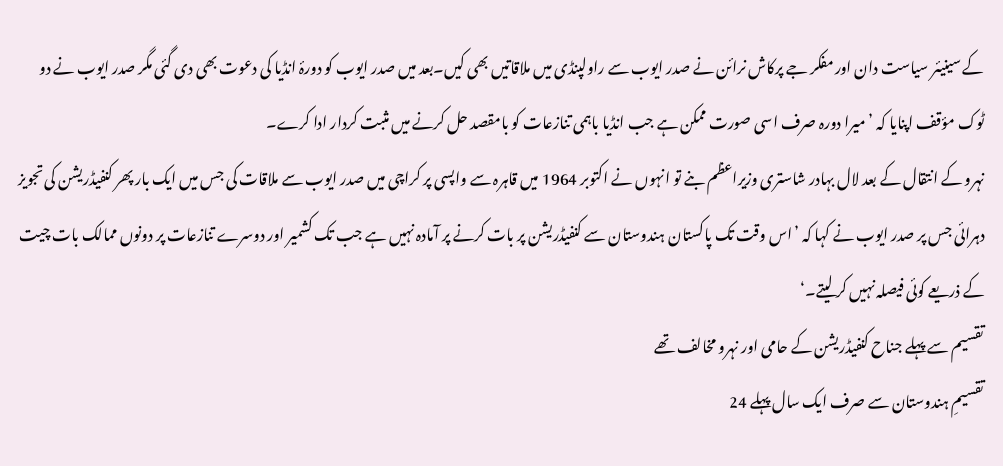کے سینیئر سیاست دان اور مفکر جے پرکاش نرائن نے صدر ایوب سے راولپنڈی میں ملاقاتیں بھی کیں۔بعد میں صدر ایوب کو دورۂ انڈیا کی دعوت بھی دی گئی مگر صدر ایوب نے دو ٹوک مؤقف اپنایا کہ ’میرا دورہ صرف اسی صورت ممکن ہے جب انڈیا باہمی تنازعات کو بامقصد حل کرنے میں مثبت کردار ادا کرے۔
نہرو کے انتقال کے بعد لال بہادر شاستری وزیراعظم بنے تو انہوں نے اکتوبر 1964 میں قاہرہ سے واپسی پر کراچی میں صدر ایوب سے ملاقات کی جس میں ایک بار پھر کنفیڈریشن کی تجویز دہرائی جس پر صدر ایوب نے کہا کہ ’اس وقت تک پاکستان ہندوستان سے کنفیڈریشن پر بات کرنے پر آمادہ نہیں ہے جب تک کشمیر اور دوسرے تنازعات پر دونوں ممالک بات چیت کے ذریعے کوئی فیصلہ نہیں کر لیتے۔‘
تقسیم سے پہلے جناح کنفیڈریشن کے حامی اور نہرو مخالف تھے
تقسیمِ ہندوستان سے صرف ایک سال پہلے 24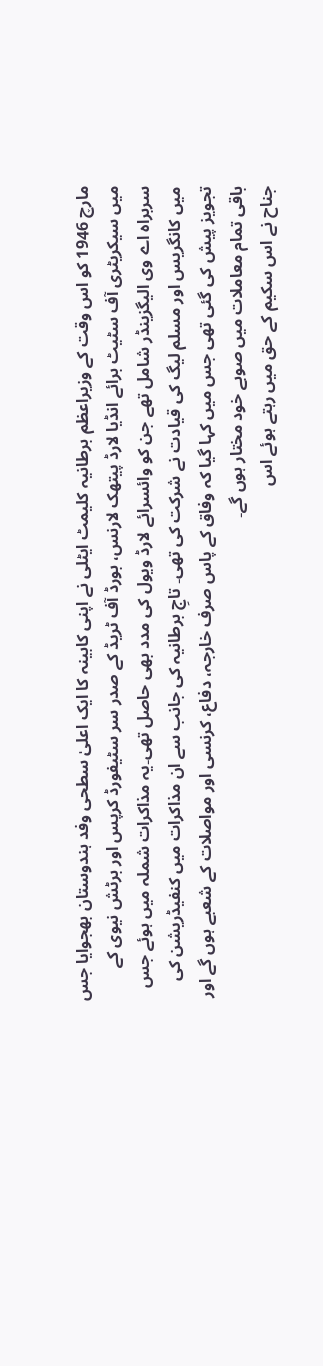مارچ 1946 کو اس وقت کے وزیراعظم برطانیہ کلیمٹ ایٹلی نے اپنی کابینہ کا ایک اعلیٰ سطحی وفد ہندوستان بھجوایا جس میں سیکریٹری آف سٹیٹ برائے انڈیا لارڈ پیتھک لارنس، بورڈ آف ٹریڈ کے صدر سر سٹیفورڈ کرپس اور برٹش نیوی کے سربراہ اے وی الیگزینڈر شامل تھے جن کو وائسرائے لارڈ ویول کی مدد بھی حاصل تھی۔یہ مذاکرات شملہ میں ہوئے جس میں کانگریس اور مسلم لیگ کی قیادت نے شرکت کی تھی۔ تاجِ برطانیہ کی جانب سے ان مذاکرات میں کنفیڈریشن کی تجویز پیش کی گئی تھی جس میں کہا گیا کہ وفاق کے پاس صرف خارجہ، دفاع، کرنسی اور مواصلات کے شعبے ہوں گے اور باقی تمام معاملات میں صوبے خود مختار ہوں گے۔
جناح نے اس سکیم کے حق میں رہتے ہوئے اس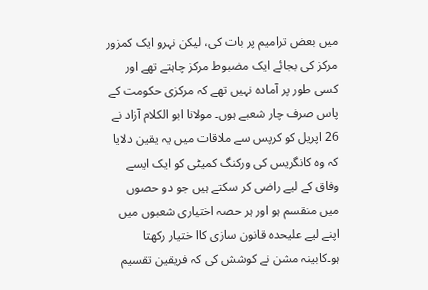میں بعض ترامیم پر بات کی، لیکن نہرو ایک کمزور مرکز کی بجائے ایک مضبوط مرکز چاہتے تھے اور کسی طور پر آمادہ نہیں تھے کہ مرکزی حکومت کے پاس صرف چار شعبے ہوں۔ مولانا ابو الکلام آزاد نے 26 اپریل کو کرپس سے ملاقات میں یہ یقین دلایا کہ وہ کانگریس کی ورکنگ کمیٹی کو ایک ایسے وفاق کے لیے راضی کر سکتے ہیں جو دو حصوں میں منقسم ہو اور ہر حصہ اختیاری شعبوں میں اپنے لیے علیحدہ قانون سازی کاا ختیار رکھتا ہو۔کابینہ مشن نے کوشش کی کہ فریقین تقسیم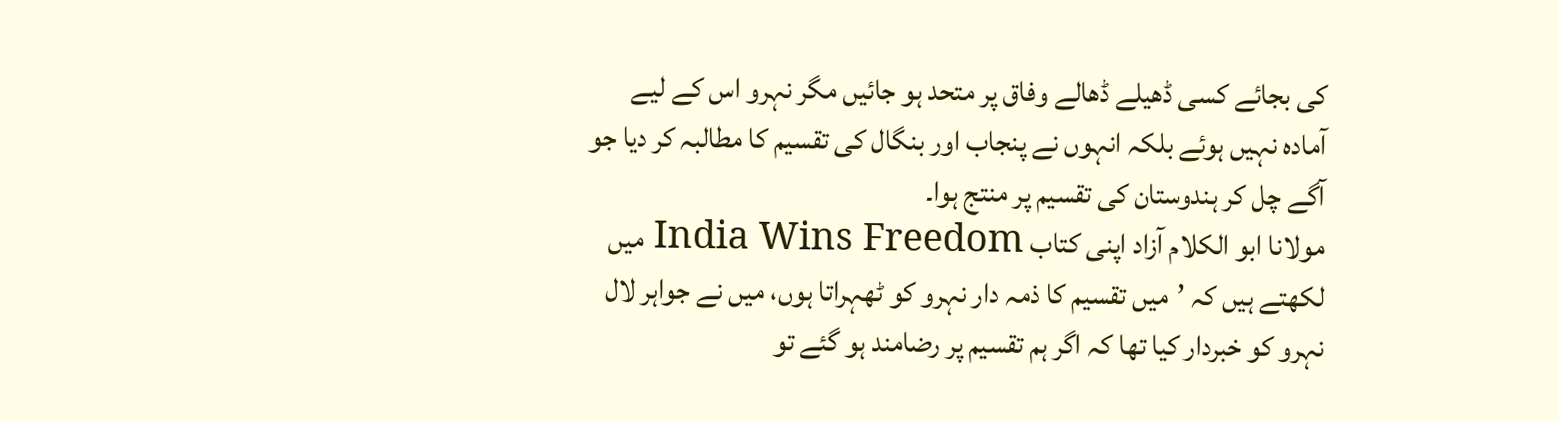کی بجائے کسی ڈھیلے ڈھالے وفاق پر متحد ہو جائیں مگر نہرو اس کے لیے آمادہ نہیں ہوئے بلکہ انہوں نے پنجاب اور بنگال کی تقسیم کا مطالبہ کر دیا جو آگے چل کر ہندوستان کی تقسیم پر منتج ہوا۔
مولانا ابو الکلام آزاد اپنی کتاب India Wins Freedom میں لکھتے ہیں کہ ’میں تقسیم کا ذمہ دار نہرو کو ٹھہراتا ہوں، میں نے جواہر لال نہرو کو خبردار کیا تھا کہ اگر ہم تقسیم پر رضامند ہو گئے تو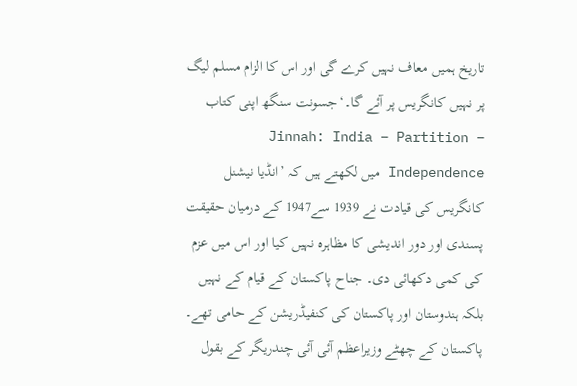تاریخ ہمیں معاف نہیں کرے گی اور اس کا الزام مسلم لیگ پر نہیں کانگریس پر آئے گا۔‘جسونت سنگھ اپنی کتاب Jinnah: India – Partition – Independence میں لکھتے ہیں کہ ’انڈیا نیشنل کانگریس کی قیادت نے 1939 سے1947 کے درمیان حقیقت پسندی اور دور اندیشی کا مظاہرہ نہیں کیا اور اس میں عزم کی کمی دکھائی دی۔ جناح پاکستان کے قیام کے نہیں بلکہ ہندوستان اور پاکستان کی کنفیڈریشن کے حامی تھے۔
پاکستان کے چھٹے وزیراعظم آئی آئی چندریگر کے بقول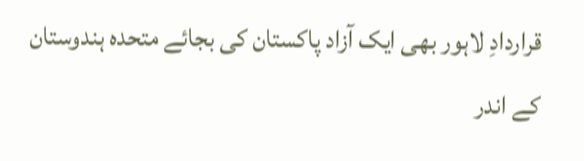قراردادِ لاہور بھی ایک آزاد پاکستان کی بجائے متحدہ ہندوستان کے اندر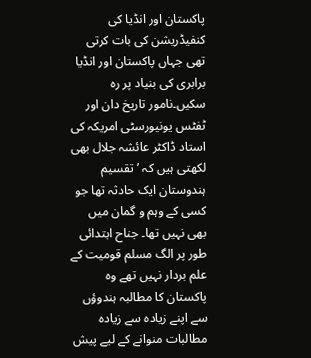پاکستان اور انڈیا کی کنفیڈریشن کی بات کرتی تھی جہاں پاکستان اور انڈیا برابری کی بنیاد پر رہ سکیں۔نامور تاریخ دان اور ٹفٹس یونیورسٹی امریکہ کی استاد ڈاکٹر عائشہ جلال بھی لکھتی ہیں کہ ’تقسیم ہندوستان ایک حادثہ تھا جو کسی کے وہم و گمان میں بھی نہیں تھا۔ جناح ابتدائی طور پر الگ مسلم قومیت کے علم بردار نہیں تھے وہ پاکستان کا مطالبہ ہندوؤں سے اپنے زیادہ سے زیادہ مطالبات منوانے کے لیے پیش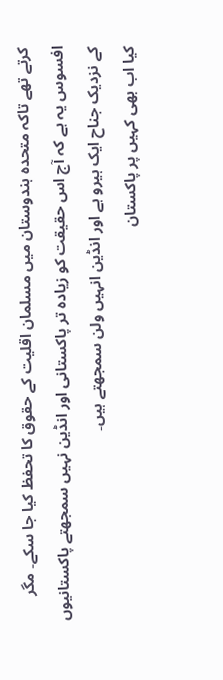کرتے تھے تاکہ متحدہ ہندوستان میں مسلمان اقلیت کے حقوق کا تحفظ کیا جا سکے۔ مگر افسوس یہ ہے کہ آج اس حقیقت کو زیادہ تر پاکستانی اور انڈین نہیں سمجھتے پاکستانیوں کے نزدیک جناح ایک ہیرو ہے اور انڈین انہیں ولن سمجھتے ہیں۔
کیا اب بھی کہیں پر پاکستان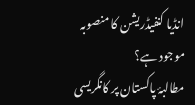انڈیا کنفیڈریشن کا منصوبہ موجود ہے؟
مطالبۂ پاکستان پر کانگریسی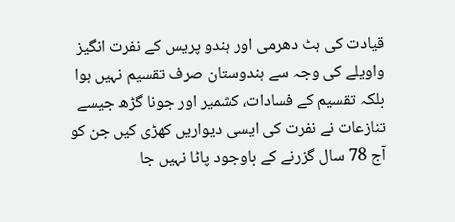قیادت کی ہٹ دھرمی اور ہندو پریس کے نفرت انگیز واویلے کی وجہ سے ہندوستان صرف تقسیم نہیں ہوا بلکہ تقسیم کے فسادات، کشمیر اور جونا گڑھ جیسے تنازعات نے نفرت کی ایسی دیواریں کھڑی کیں جن کو آج 78 سال گزرنے کے باوجود پاٹا نہیں جا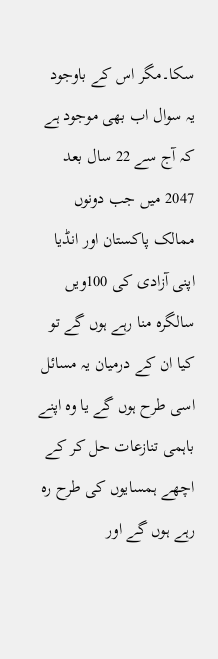سکا۔مگر اس کے باوجود یہ سوال اب بھی موجود ہے کہ آج سے 22 سال بعد 2047 میں جب دونوں ممالک پاکستان اور انڈیا اپنی آزادی کی 100ویں سالگرہ منا رہے ہوں گے تو کیا ان کے درمیان یہ مسائل اسی طرح ہوں گے یا وہ اپنے باہمی تنازعات حل کر کے اچھے ہمسایوں کی طرح رہ رہے ہوں گے اور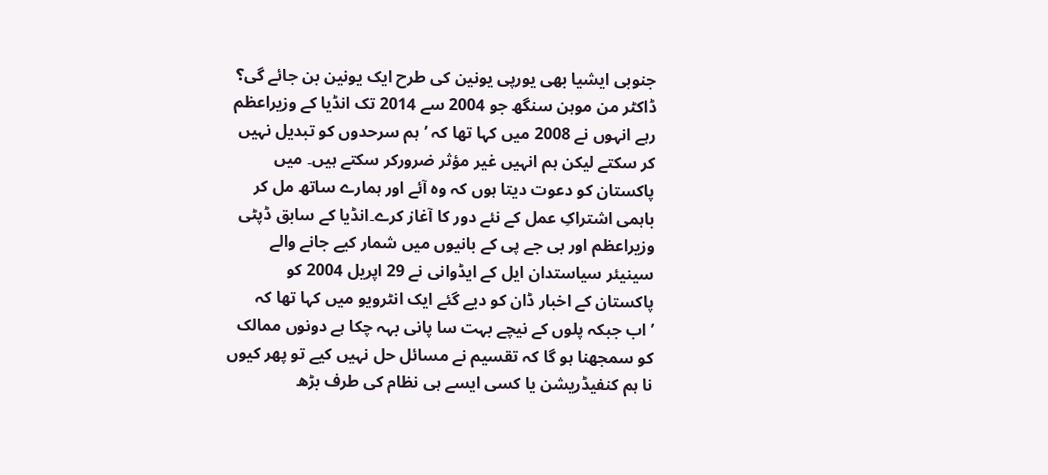جنوبی ایشیا بھی یورپی یونین کی طرح ایک یونین بن جائے گی؟
ڈاکٹر من موہن سنگھ جو 2004 سے 2014 تک انڈیا کے وزیراعظم رہے انہوں نے 2008 میں کہا تھا کہ ’ہم سرحدوں کو تبدیل نہیں کر سکتے لیکن ہم انہیں غیر مؤثر ضرورکر سکتے ہیں۔ میں پاکستان کو دعوت دیتا ہوں کہ وہ آئے اور ہمارے ساتھ مل کر باہمی اشتراکِ عمل کے نئے دور کا آغاز کرے۔انڈیا کے سابق ڈپٹی وزیراعظم اور بی جے پی کے بانیوں میں شمار کیے جانے والے سینیئر سیاستدان ایل کے ایڈوانی نے 29 اپریل 2004 کو پاکستان کے اخبار ڈان کو دیے گئے ایک انٹرویو میں کہا تھا کہ ’اب جبکہ پلوں کے نیچے بہت سا پانی بہہ چکا ہے دونوں ممالک کو سمجھنا ہو گا کہ تقسیم نے مسائل حل نہیں کیے تو پھر کیوں نا ہم کنفیڈریشن یا کسی ایسے ہی نظام کی طرف بڑھ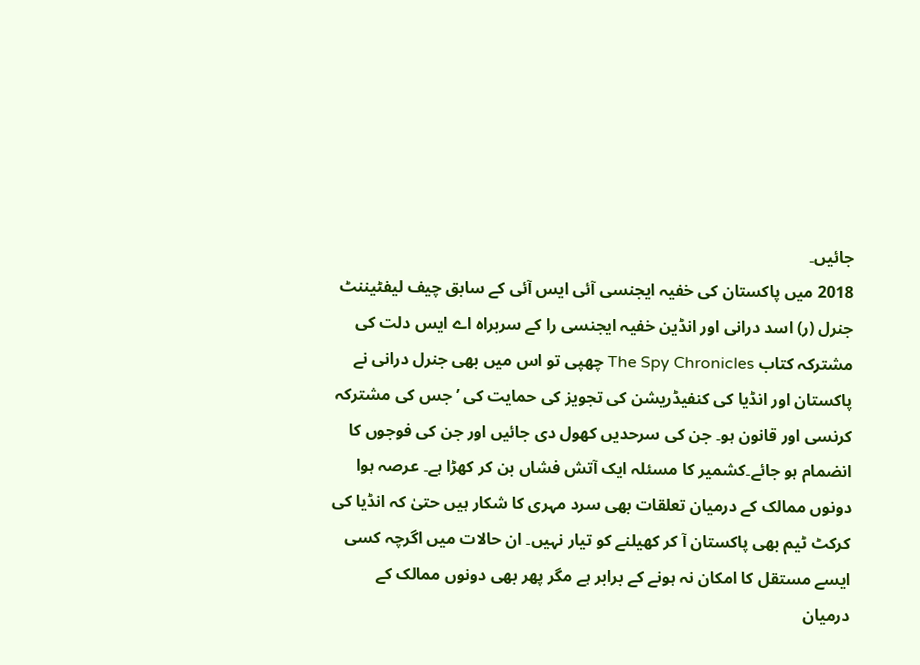جائیں۔
2018 میں پاکستان کی خفیہ ایجنسی آئی ایس آئی کے سابق چیف لیفٹیننٹ جنرل (ر) اسد درانی اور انڈین خفیہ ایجنسی را کے سربراہ اے ایس دلت کی مشترکہ کتاب The Spy Chronicles چھپی تو اس میں بھی جنرل درانی نے پاکستان اور انڈیا کی کنفیڈریشن کی تجویز کی حمایت کی ’جس کی مشترکہ کرنسی اور قانون ہو۔ جن کی سرحدیں کھول دی جائیں اور جن کی فوجوں کا انضمام ہو جائے۔کشمیر کا مسئلہ ایک آتش فشاں بن کر کھڑا ہے۔ عرصہ ہوا دونوں ممالک کے درمیان تعلقات بھی سرد مہری کا شکار ہیں حتیٰ کہ انڈیا کی کرکٹ ٹیم بھی پاکستان آ کر کھیلنے کو تیار نہیں۔ ان حالات میں اگرچہ کسی ایسے مستقل کا امکان نہ ہونے کے برابر ہے مگر پھر بھی دونوں ممالک کے درمیان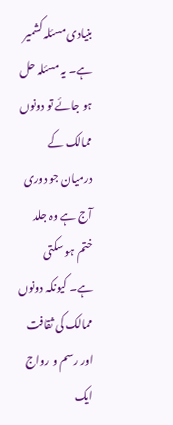بنیادی مسئلہ کشمیر ہے۔ یہ مسئلہ حل ہو جائے تو دونوں ممالک کے درمیان جو دوری آج ہے وہ جلد ختم ہو سکتی ہے۔ کیونکہ دونوں ممالک کی ثقافت اور رسم و رواج ایک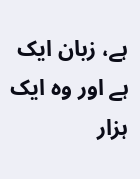ہے، زبان ایک ہے اور وہ ایک ہزار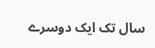سال تک ایک دوسرے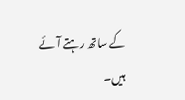کے ساتھ رہتے آئے ہیں۔